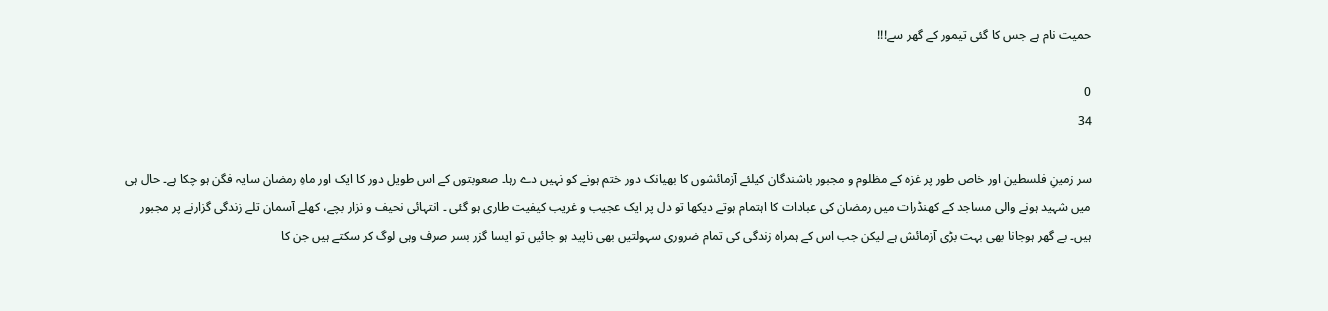حمیت نام ہے جس کا گئی تیمور کے گھر سے!!!

0
34

سر زمینِ فلسطین اور خاص طور پر غزہ کے مظلوم و مجبور باشندگان کیلئے آزمائشوں کا بھیانک دور ختم ہونے کو نہیں دے رہا۔ صعوبتوں کے اس طویل دور کا ایک اور ماہِ رمضان سایہ فگن ہو چکا ہے۔ حال ہی میں شہید ہونے والی مساجد کے کھنڈرات میں رمضان کی عبادات کا اہتمام ہوتے دیکھا تو دل پر ایک عجیب و غریب کیفیت طاری ہو گئی ۔ انتہائی نحیف و نزار بچے، کھلے آسمان تلے زندگی گزارنے پر مجبور ہیں۔ بے گھر ہوجانا بھی بہت بڑی آزمائش ہے لیکن جب اس کے ہمراہ زندگی کی تمام ضروری سہولتیں بھی ناپید ہو جائیں تو ایسا گزر بسر صرف وہی لوگ کر سکتے ہیں جن کا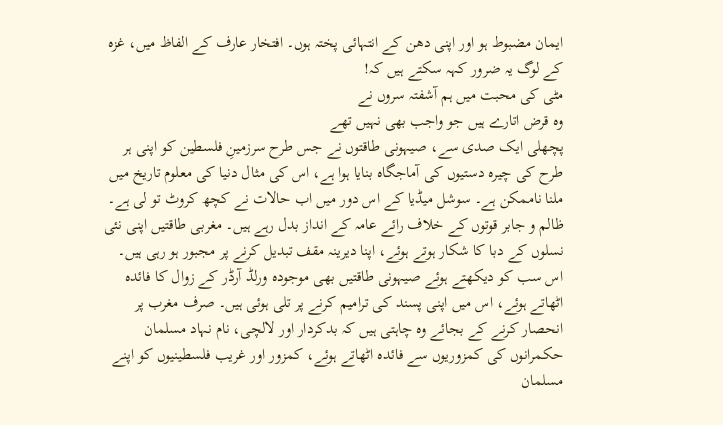ایمان مضبوط ہو اور اپنی دھن کے انتہائی پختہ ہوں۔ افتخار عارف کے الفاظ میں، غزہ کے لوگ یہ ضرور کہہ سکتے ہیں کہ!
مٹی کی محبت میں ہم آشفتہ سروں نے
وہ قرض اتارے ہیں جو واجب بھی نہیں تھے
پچھلی ایک صدی سے، صیہونی طاقتوں نے جس طرح سرزمینِ فلسطین کو اپنی ہر طرح کی چیرہ دستیوں کی آماجگاہ بنایا ہوا ہے، اس کی مثال دنیا کی معلوم تاریخ میں ملنا ناممکن ہے۔ سوشل میڈیا کے اس دور میں اب حالات نے کچھ کروٹ تو لی ہے۔ ظالم و جابر قوتوں کے خلاف رائے عامہ کے انداز بدل رہے ہیں۔ مغربی طاقتیں اپنی نئی نسلوں کے دبا کا شکار ہوتے ہوئے، اپنا دیرینہ مقف تبدیل کرنے پر مجبور ہو رہی ہیں۔ اس سب کو دیکھتے ہوئے صیہونی طاقتیں بھی موجودہ ورلڈ آرڈر کے زوال کا فائدہ اٹھاتے ہوئے، اس میں اپنی پسند کی ترامیم کرنے پر تلی ہوئی ہیں۔ صرف مغرب پر انحصار کرنے کے بجائے وہ چاہتی ہیں کہ بدکردار اور لالچی، نام نہاد مسلمان حکمرانوں کی کمزوریوں سے فائدہ اٹھاتے ہوئے، کمزور اور غریب فلسطینیوں کو اپنے مسلمان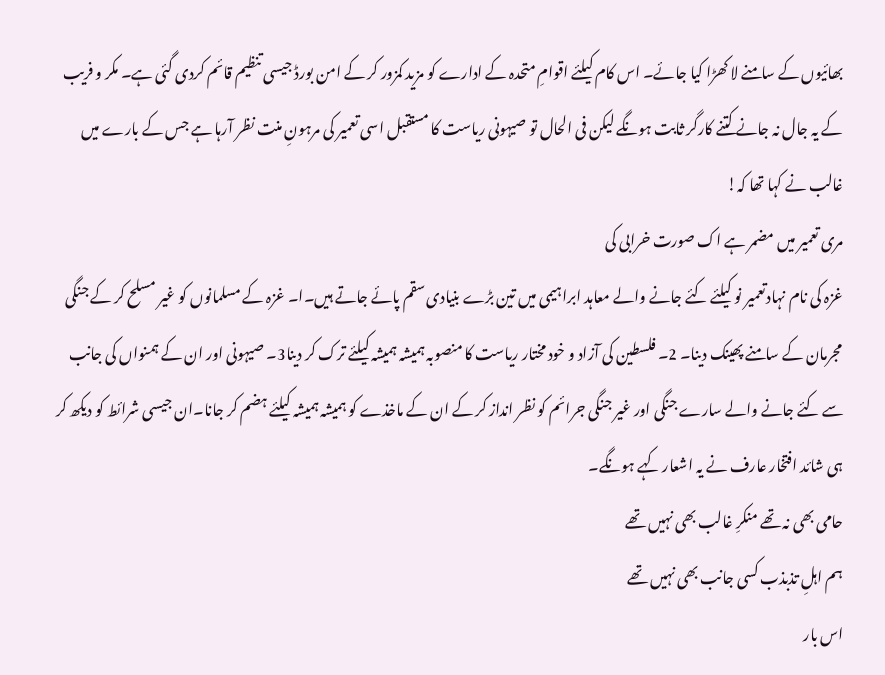بھائیوں کے سامنے لا کھڑا کیا جائے۔ اس کام کیلئے اقوامِ متحدہ کے ادارے کو مزید کمزور کر کے امن بورڈ جیسی تنظیم قائم کردی گئی ہے۔ مکر و فریب کے یہ جال نہ جانے کتنے کارگر ثابت ہونگے لیکن فی الحال تو صیہونی ریاست کا مستقبل اسی تعمیر کی مرہونِ منت نظر آرہا ہے جس کے بارے میں غالب نے کہا تھا کہ!
مری تعمیر میں مضمر ہے اک صورت خرابی کی
غزہ کی نام نہادتعمیر نو کیلئے کئے جانے والے معاہد ابراہیمی میں تین بڑے بنیادی سقم پائے جاتے ہیں۔ا۔ غزہ کے مسلمانوں کو غیر مسلح کر کے جنگی مجرمان کے سامنے پھینک دینا۔ 2۔ فلسطین کی آزاد و خود مختار ریاست کا منصوبہ ہمیشہ ہمیشہ کیلئے ترک کر دینا3۔ صیہونی اور ان کے ہمنواں کی جانب سے کئے جانے والے سارے جنگی اور غیر جنگی جرائم کو نظر انداز کر کے ان کے ماخذے کو ہمیشہ ہمیشہ کیلئے ہضم کر جانا۔ان جیسی شرائط کو دیکھ کر ہی شائد افتخار عارف نے یہ اشعار کہے ہونگے۔
حامی بھی نہ تھے منکرِ غالب بھی نہیں تھے
ہم اہلِ تذبذب کسی جانب بھی نہیں تھے
اس بار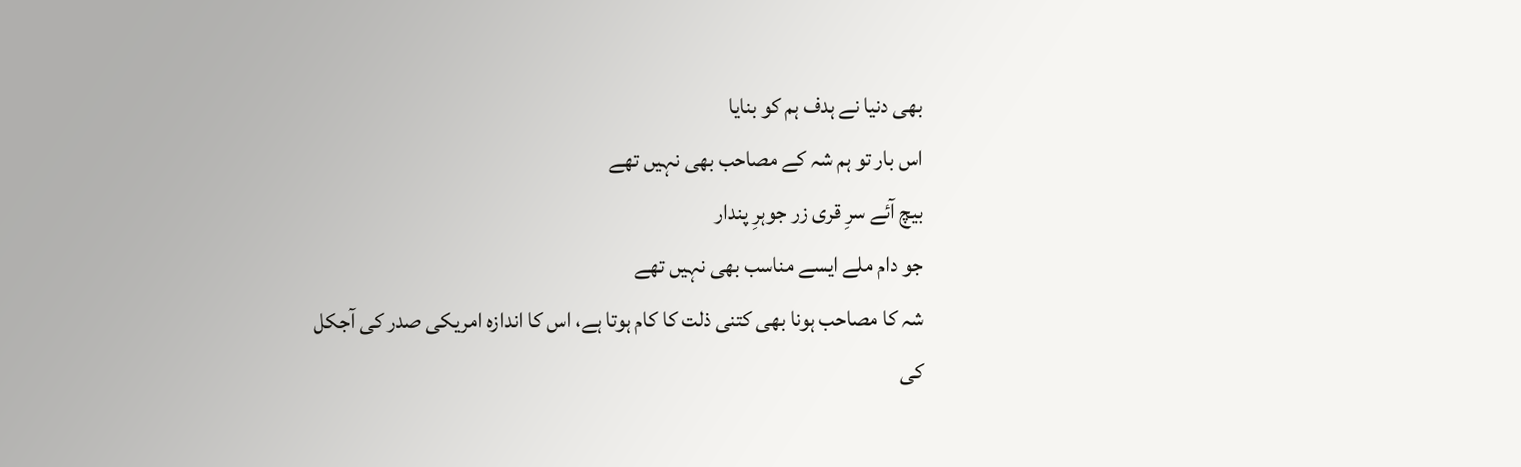بھی دنیا نے ہدف ہم کو بنایا
اس بار تو ہم شہ کے مصاحب بھی نہیں تھے
بیچ آئے سرِ قری زر جوہرِ پندار
جو دام ملے ایسے مناسب بھی نہیں تھے
شہ کا مصاحب ہونا بھی کتنی ذلت کا کام ہوتا ہے، اس کا اندازہ امریکی صدر کی آجکل کی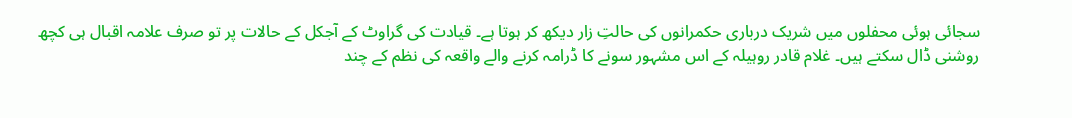سجائی ہوئی محفلوں میں شریک درباری حکمرانوں کی حالتِ زار دیکھ کر ہوتا ہے۔ قیادت کی گراوٹ کے آجکل کے حالات پر تو صرف علامہ اقبال ہی کچھ روشنی ڈال سکتے ہیں۔ غلام قادر روہیلہ کے اس مشہور سونے کا ڈرامہ کرنے والے واقعہ کی نظم کے چند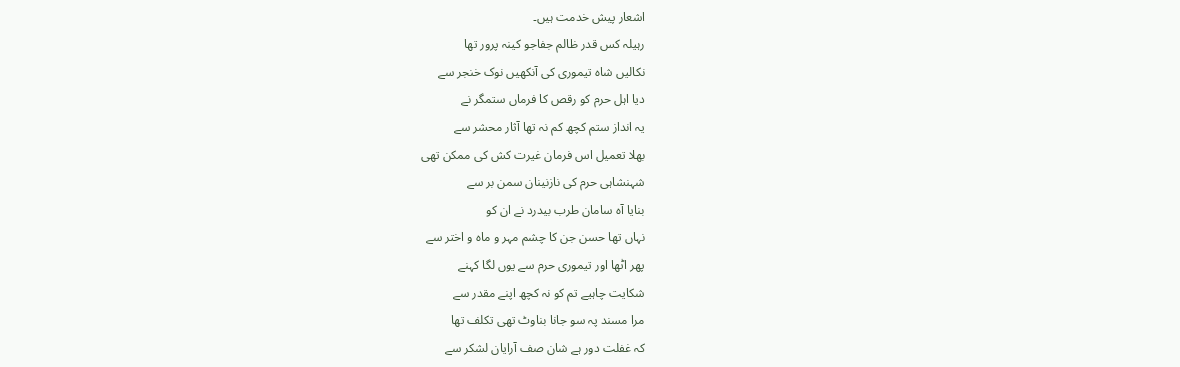اشعار پیش خدمت ہیں۔
رہیلہ کس قدر ظالم جفاجو کینہ پرور تھا
نکالیں شاہ تیموری کی آنکھیں نوک خنجر سے
دیا اہل حرم کو رقص کا فرماں ستمگر نے
یہ انداز ستم کچھ کم نہ تھا آثار محشر سے
بھلا تعمیل اس فرمان غیرت کش کی ممکن تھی
شہنشاہی حرم کی نازنینان سمن بر سے
بنایا آہ سامان طرب بیدرد نے ان کو
نہاں تھا حسن جن کا چشم مہر و ماہ و اختر سے
پھر اٹھا اور تیموری حرم سے یوں لگا کہنے
شکایت چاہیے تم کو نہ کچھ اپنے مقدر سے
مرا مسند پہ سو جانا بناوٹ تھی تکلف تھا
کہ غفلت دور ہے شان صف آرایان لشکر سے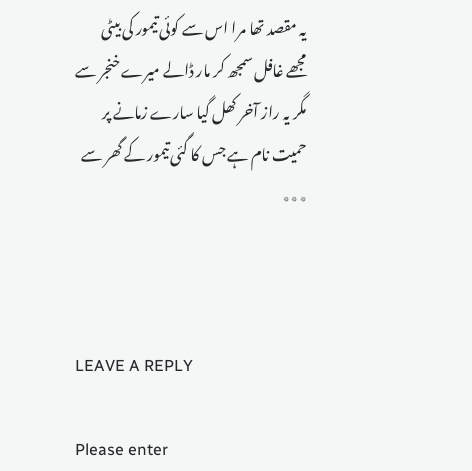یہ مقصد تھا مرا اس سے کوئی تیمور کی بیٹی
مجھے غافل سمجھ کر مار ڈالے میرے خنجر سے
مگر یہ راز آخر کھل گیا سارے زمانے پر
حمیت نام ہے جس کا گئی تیمور کے گھر سے
٭٭٭



LEAVE A REPLY

Please enter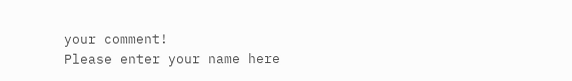your comment!
Please enter your name here